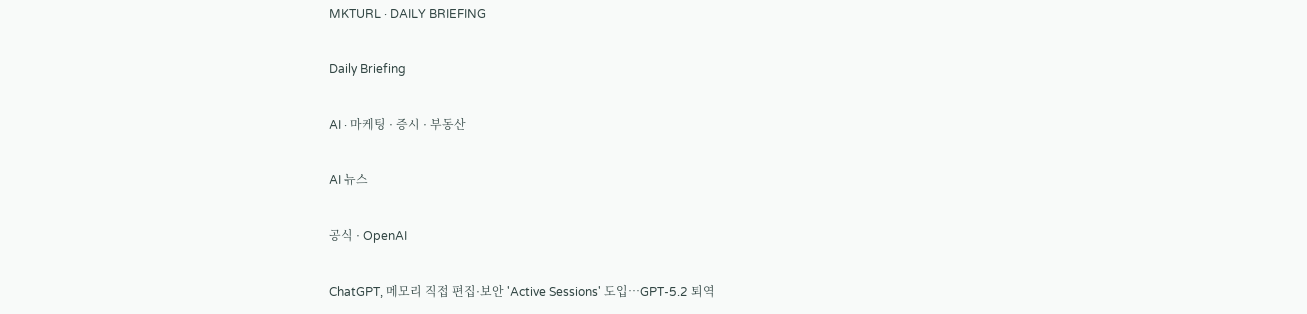MKTURL · DAILY BRIEFING

Daily Briefing

AI · 마케팅 · 증시 · 부동산

AI 뉴스

공식 · OpenAI

ChatGPT, 메모리 직접 편집·보안 'Active Sessions' 도입…GPT-5.2 퇴역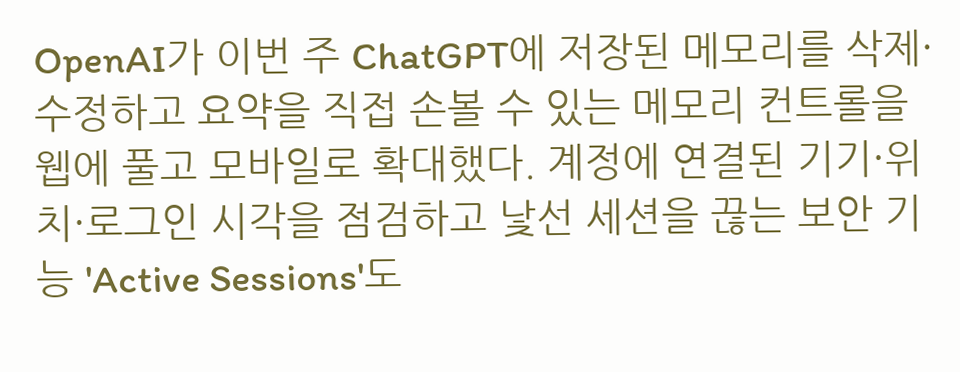OpenAI가 이번 주 ChatGPT에 저장된 메모리를 삭제·수정하고 요약을 직접 손볼 수 있는 메모리 컨트롤을 웹에 풀고 모바일로 확대했다. 계정에 연결된 기기·위치·로그인 시각을 점검하고 낯선 세션을 끊는 보안 기능 'Active Sessions'도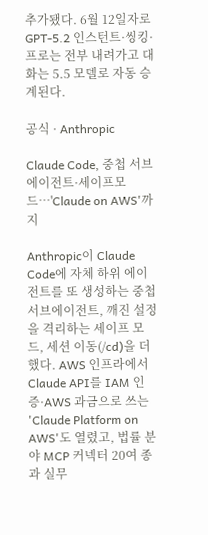추가됐다. 6월 12일자로 GPT-5.2 인스턴트·씽킹·프로는 전부 내려가고 대화는 5.5 모델로 자동 승계된다.

공식 · Anthropic

Claude Code, 중첩 서브에이전트·세이프모드…'Claude on AWS'까지

Anthropic이 Claude Code에 자체 하위 에이전트를 또 생성하는 중첩 서브에이전트, 깨진 설정을 격리하는 세이프 모드, 세션 이동(/cd)을 더했다. AWS 인프라에서 Claude API를 IAM 인증·AWS 과금으로 쓰는 'Claude Platform on AWS'도 열렸고, 법률 분야 MCP 커넥터 20여 종과 실무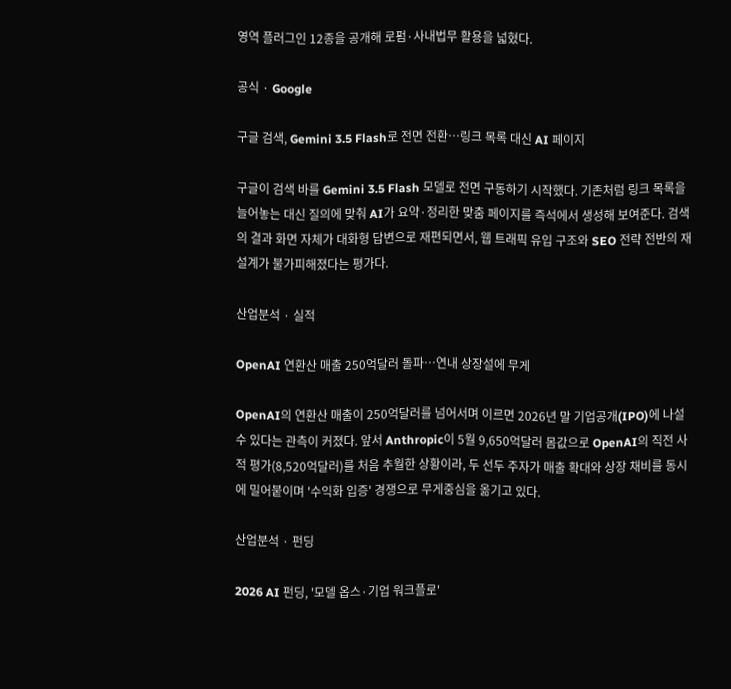영역 플러그인 12종을 공개해 로펌·사내법무 활용을 넓혔다.

공식 · Google

구글 검색, Gemini 3.5 Flash로 전면 전환…링크 목록 대신 AI 페이지

구글이 검색 바를 Gemini 3.5 Flash 모델로 전면 구동하기 시작했다. 기존처럼 링크 목록을 늘어놓는 대신 질의에 맞춰 AI가 요약·정리한 맞춤 페이지를 즉석에서 생성해 보여준다. 검색의 결과 화면 자체가 대화형 답변으로 재편되면서, 웹 트래픽 유입 구조와 SEO 전략 전반의 재설계가 불가피해졌다는 평가다.

산업분석 · 실적

OpenAI 연환산 매출 250억달러 돌파…연내 상장설에 무게

OpenAI의 연환산 매출이 250억달러를 넘어서며 이르면 2026년 말 기업공개(IPO)에 나설 수 있다는 관측이 커졌다. 앞서 Anthropic이 5월 9,650억달러 몸값으로 OpenAI의 직전 사적 평가(8,520억달러)를 처음 추월한 상황이라, 두 선두 주자가 매출 확대와 상장 채비를 동시에 밀어붙이며 '수익화 입증' 경쟁으로 무게중심을 옮기고 있다.

산업분석 · 펀딩

2026 AI 펀딩, '모델 옵스·기업 워크플로'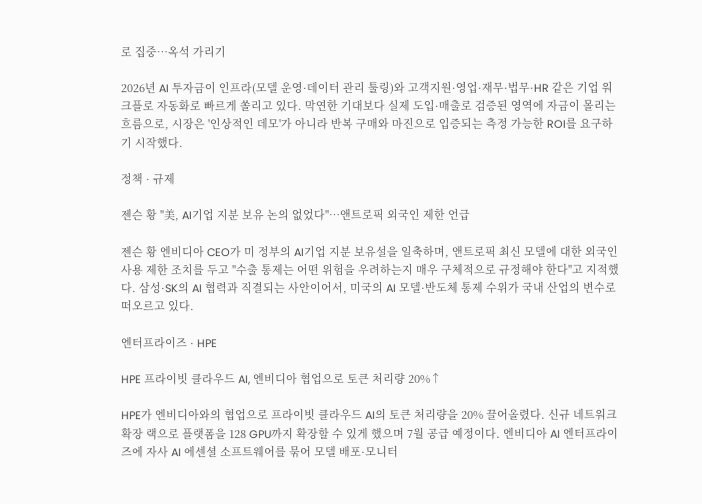로 집중…옥석 가리기

2026년 AI 투자금이 인프라(모델 운영·데이터 관리 툴링)와 고객지원·영업·재무·법무·HR 같은 기업 워크플로 자동화로 빠르게 쏠리고 있다. 막연한 기대보다 실제 도입·매출로 검증된 영역에 자금이 몰리는 흐름으로, 시장은 '인상적인 데모'가 아니라 반복 구매와 마진으로 입증되는 측정 가능한 ROI를 요구하기 시작했다.

정책 · 규제

젠슨 황 "美, AI기업 지분 보유 논의 없었다"…앤트로픽 외국인 제한 언급

젠슨 황 엔비디아 CEO가 미 정부의 AI기업 지분 보유설을 일축하며, 앤트로픽 최신 모델에 대한 외국인 사용 제한 조치를 두고 "수출 통제는 어떤 위험을 우려하는지 매우 구체적으로 규정해야 한다"고 지적했다. 삼성·SK의 AI 협력과 직결되는 사안이어서, 미국의 AI 모델·반도체 통제 수위가 국내 산업의 변수로 떠오르고 있다.

엔터프라이즈 · HPE

HPE 프라이빗 클라우드 AI, 엔비디아 협업으로 토큰 처리량 20%↑

HPE가 엔비디아와의 협업으로 프라이빗 클라우드 AI의 토큰 처리량을 20% 끌어올렸다. 신규 네트워크 확장 랙으로 플랫폼을 128 GPU까지 확장할 수 있게 했으며 7월 공급 예정이다. 엔비디아 AI 엔터프라이즈에 자사 AI 에센셜 소프트웨어를 묶어 모델 배포·모니터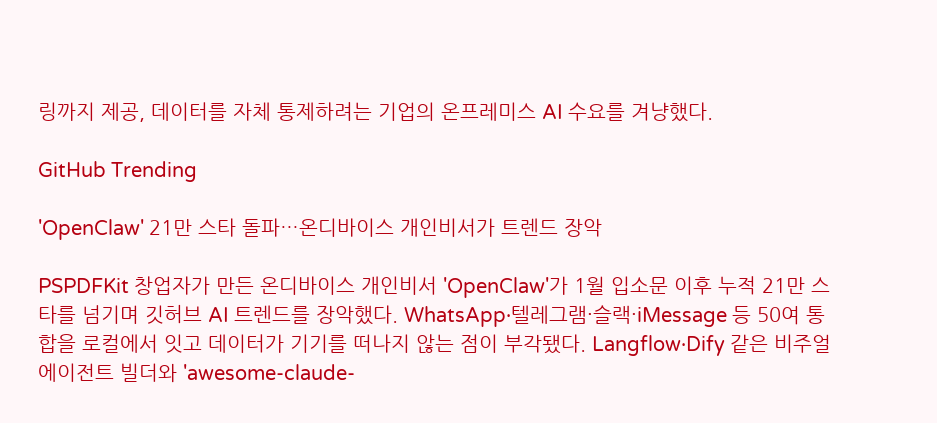링까지 제공, 데이터를 자체 통제하려는 기업의 온프레미스 AI 수요를 겨냥했다.

GitHub Trending

'OpenClaw' 21만 스타 돌파…온디바이스 개인비서가 트렌드 장악

PSPDFKit 창업자가 만든 온디바이스 개인비서 'OpenClaw'가 1월 입소문 이후 누적 21만 스타를 넘기며 깃허브 AI 트렌드를 장악했다. WhatsApp·텔레그램·슬랙·iMessage 등 50여 통합을 로컬에서 잇고 데이터가 기기를 떠나지 않는 점이 부각됐다. Langflow·Dify 같은 비주얼 에이전트 빌더와 'awesome-claude-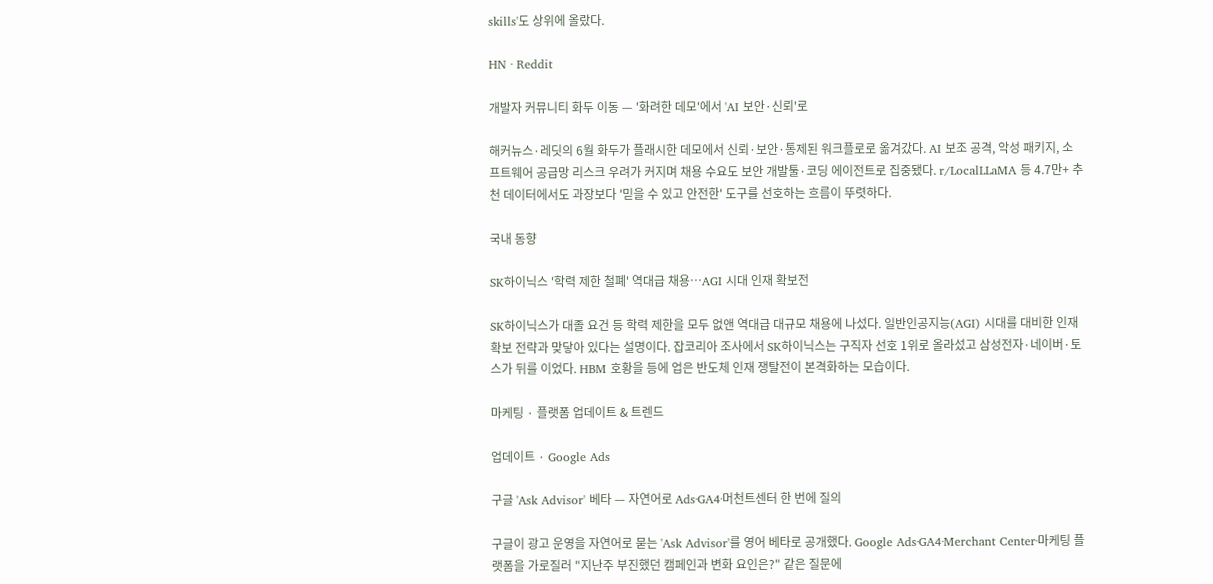skills'도 상위에 올랐다.

HN · Reddit

개발자 커뮤니티 화두 이동 — '화려한 데모'에서 'AI 보안·신뢰'로

해커뉴스·레딧의 6월 화두가 플래시한 데모에서 신뢰·보안·통제된 워크플로로 옮겨갔다. AI 보조 공격, 악성 패키지, 소프트웨어 공급망 리스크 우려가 커지며 채용 수요도 보안 개발툴·코딩 에이전트로 집중됐다. r/LocalLLaMA 등 4.7만+ 추천 데이터에서도 과장보다 '믿을 수 있고 안전한' 도구를 선호하는 흐름이 뚜렷하다.

국내 동향

SK하이닉스 '학력 제한 철폐' 역대급 채용…AGI 시대 인재 확보전

SK하이닉스가 대졸 요건 등 학력 제한을 모두 없앤 역대급 대규모 채용에 나섰다. 일반인공지능(AGI) 시대를 대비한 인재 확보 전략과 맞닿아 있다는 설명이다. 잡코리아 조사에서 SK하이닉스는 구직자 선호 1위로 올라섰고 삼성전자·네이버·토스가 뒤를 이었다. HBM 호황을 등에 업은 반도체 인재 쟁탈전이 본격화하는 모습이다.

마케팅 · 플랫폼 업데이트 & 트렌드

업데이트 · Google Ads

구글 'Ask Advisor' 베타 — 자연어로 Ads·GA4·머천트센터 한 번에 질의

구글이 광고 운영을 자연어로 묻는 'Ask Advisor'를 영어 베타로 공개했다. Google Ads·GA4·Merchant Center·마케팅 플랫폼을 가로질러 "지난주 부진했던 캠페인과 변화 요인은?" 같은 질문에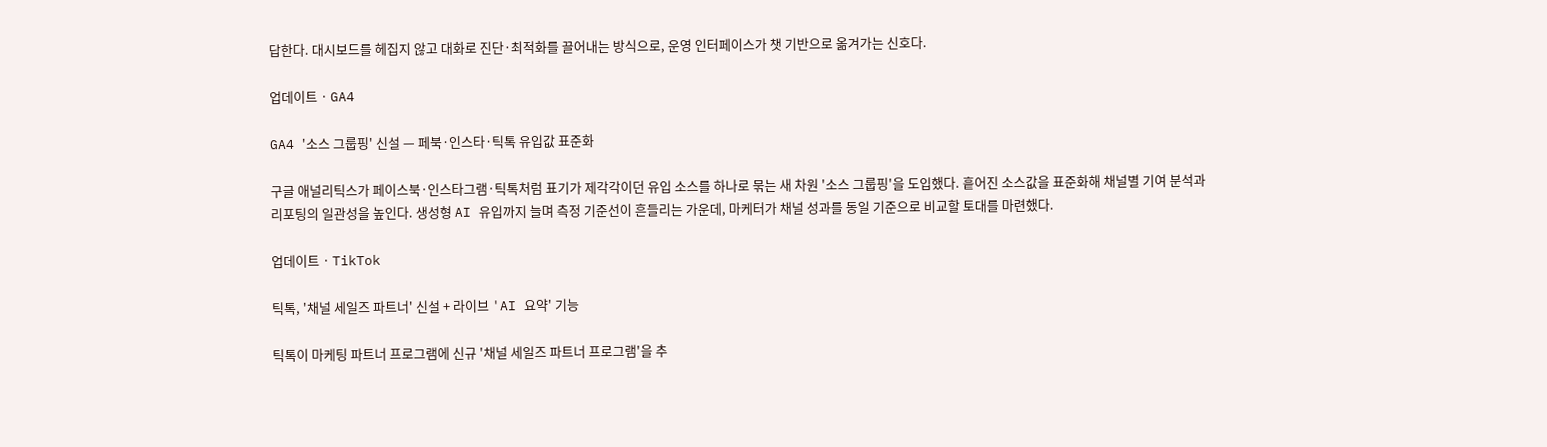답한다. 대시보드를 헤집지 않고 대화로 진단·최적화를 끌어내는 방식으로, 운영 인터페이스가 챗 기반으로 옮겨가는 신호다.

업데이트 · GA4

GA4 '소스 그룹핑' 신설 — 페북·인스타·틱톡 유입값 표준화

구글 애널리틱스가 페이스북·인스타그램·틱톡처럼 표기가 제각각이던 유입 소스를 하나로 묶는 새 차원 '소스 그룹핑'을 도입했다. 흩어진 소스값을 표준화해 채널별 기여 분석과 리포팅의 일관성을 높인다. 생성형 AI 유입까지 늘며 측정 기준선이 흔들리는 가운데, 마케터가 채널 성과를 동일 기준으로 비교할 토대를 마련했다.

업데이트 · TikTok

틱톡, '채널 세일즈 파트너' 신설 + 라이브 'AI 요약' 기능

틱톡이 마케팅 파트너 프로그램에 신규 '채널 세일즈 파트너 프로그램'을 추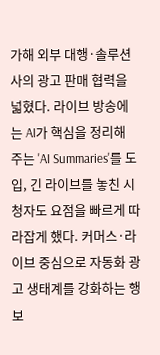가해 외부 대행·솔루션사의 광고 판매 협력을 넓혔다. 라이브 방송에는 AI가 핵심을 정리해 주는 'AI Summaries'를 도입, 긴 라이브를 놓친 시청자도 요점을 빠르게 따라잡게 했다. 커머스·라이브 중심으로 자동화 광고 생태계를 강화하는 행보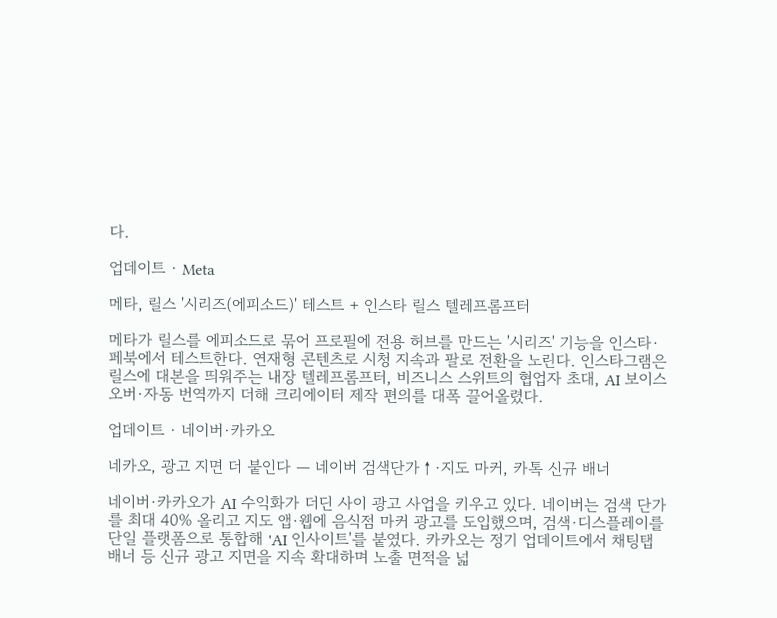다.

업데이트 · Meta

메타, 릴스 '시리즈(에피소드)' 테스트 + 인스타 릴스 텔레프롬프터

메타가 릴스를 에피소드로 묶어 프로필에 전용 허브를 만드는 '시리즈' 기능을 인스타·페북에서 테스트한다. 연재형 콘텐츠로 시청 지속과 팔로 전환을 노린다. 인스타그램은 릴스에 대본을 띄워주는 내장 텔레프롬프터, 비즈니스 스위트의 협업자 초대, AI 보이스오버·자동 번역까지 더해 크리에이터 제작 편의를 대폭 끌어올렸다.

업데이트 · 네이버·카카오

네카오, 광고 지면 더 붙인다 — 네이버 검색단가↑·지도 마커, 카톡 신규 배너

네이버·카카오가 AI 수익화가 더딘 사이 광고 사업을 키우고 있다. 네이버는 검색 단가를 최대 40% 올리고 지도 앱·웹에 음식점 마커 광고를 도입했으며, 검색·디스플레이를 단일 플랫폼으로 통합해 'AI 인사이트'를 붙였다. 카카오는 정기 업데이트에서 채팅탭 배너 등 신규 광고 지면을 지속 확대하며 노출 면적을 넓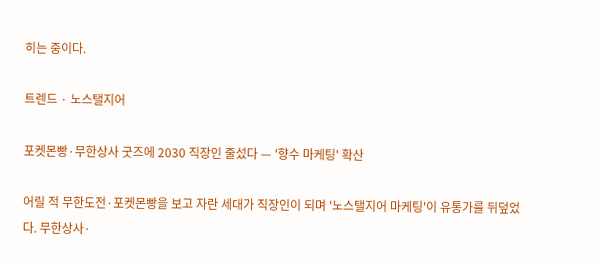히는 중이다.

트렌드 · 노스탤지어

포켓몬빵·무한상사 굿즈에 2030 직장인 줄섰다 — '향수 마케팅' 확산

어릴 적 무한도전·포켓몬빵을 보고 자란 세대가 직장인이 되며 '노스탤지어 마케팅'이 유통가를 뒤덮었다. 무한상사·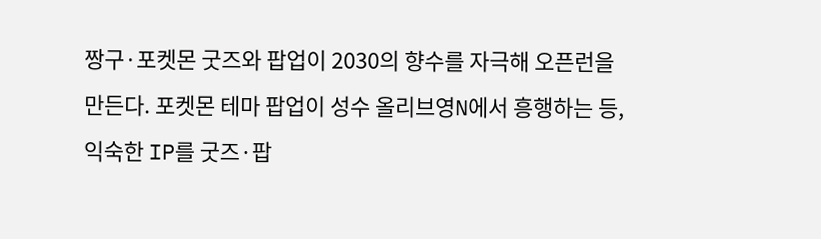짱구·포켓몬 굿즈와 팝업이 2030의 향수를 자극해 오픈런을 만든다. 포켓몬 테마 팝업이 성수 올리브영N에서 흥행하는 등, 익숙한 IP를 굿즈·팝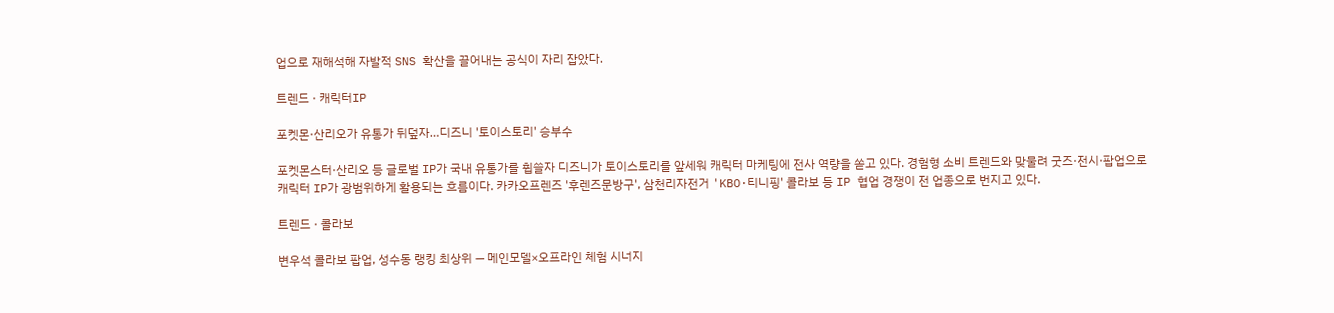업으로 재해석해 자발적 SNS 확산을 끌어내는 공식이 자리 잡았다.

트렌드 · 캐릭터IP

포켓몬·산리오가 유통가 뒤덮자…디즈니 '토이스토리' 승부수

포켓몬스터·산리오 등 글로벌 IP가 국내 유통가를 휩쓸자 디즈니가 토이스토리를 앞세워 캐릭터 마케팅에 전사 역량을 쏟고 있다. 경험형 소비 트렌드와 맞물려 굿즈·전시·팝업으로 캐릭터 IP가 광범위하게 활용되는 흐름이다. 카카오프렌즈 '후렌즈문방구', 삼천리자전거 'KBO·티니핑' 콜라보 등 IP 협업 경쟁이 전 업종으로 번지고 있다.

트렌드 · 콜라보

변우석 콜라보 팝업, 성수동 랭킹 최상위 — 메인모델×오프라인 체험 시너지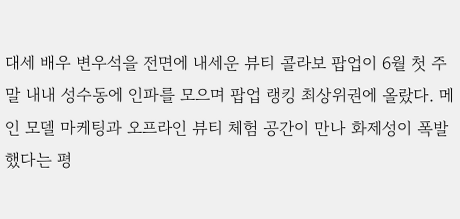대세 배우 변우석을 전면에 내세운 뷰티 콜라보 팝업이 6월 첫 주말 내내 성수동에 인파를 모으며 팝업 랭킹 최상위권에 올랐다. 메인 모델 마케팅과 오프라인 뷰티 체험 공간이 만나 화제성이 폭발했다는 평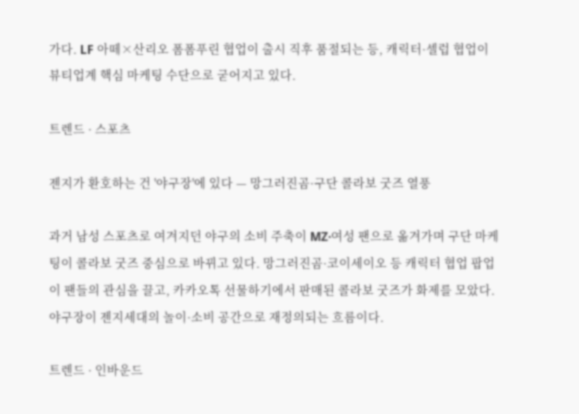가다. LF 아떼×산리오 폼폼푸린 협업이 출시 직후 품절되는 등, 캐릭터·셀럽 협업이 뷰티업계 핵심 마케팅 수단으로 굳어지고 있다.

트렌드 · 스포츠

젠지가 환호하는 건 '야구장'에 있다 — 망그러진곰·구단 콜라보 굿즈 열풍

과거 남성 스포츠로 여겨지던 야구의 소비 주축이 MZ·여성 팬으로 옮겨가며 구단 마케팅이 콜라보 굿즈 중심으로 바뀌고 있다. 망그러진곰·코이세이오 등 캐릭터 협업 팝업이 팬들의 관심을 끌고, 카카오톡 선물하기에서 판매된 콜라보 굿즈가 화제를 모았다. 야구장이 젠지세대의 놀이·소비 공간으로 재정의되는 흐름이다.

트렌드 · 인바운드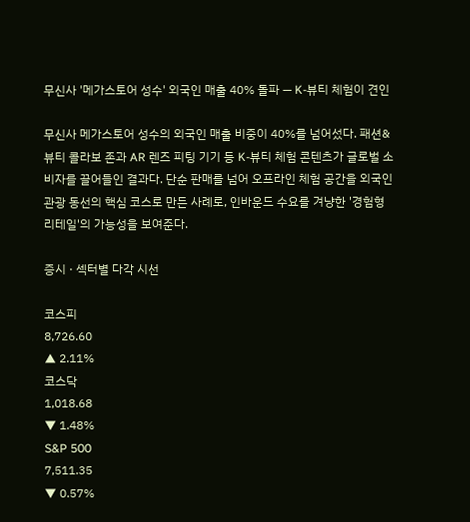무신사 '메가스토어 성수' 외국인 매출 40% 돌파 — K-뷰티 체험이 견인

무신사 메가스토어 성수의 외국인 매출 비중이 40%를 넘어섰다. 패션&뷰티 콜라보 존과 AR 렌즈 피팅 기기 등 K-뷰티 체험 콘텐츠가 글로벌 소비자를 끌어들인 결과다. 단순 판매를 넘어 오프라인 체험 공간을 외국인 관광 동선의 핵심 코스로 만든 사례로, 인바운드 수요를 겨냥한 '경험형 리테일'의 가능성을 보여준다.

증시 · 섹터별 다각 시선

코스피
8,726.60
▲ 2.11%
코스닥
1,018.68
▼ 1.48%
S&P 500
7,511.35
▼ 0.57%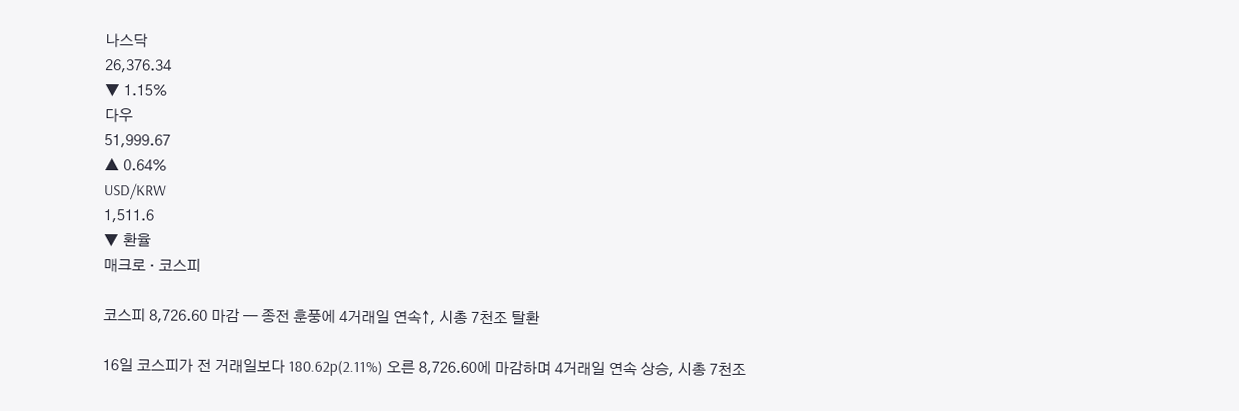나스닥
26,376.34
▼ 1.15%
다우
51,999.67
▲ 0.64%
USD/KRW
1,511.6
▼ 환율
매크로 · 코스피

코스피 8,726.60 마감 — 종전 훈풍에 4거래일 연속↑, 시총 7천조 탈환

16일 코스피가 전 거래일보다 180.62p(2.11%) 오른 8,726.60에 마감하며 4거래일 연속 상승, 시총 7천조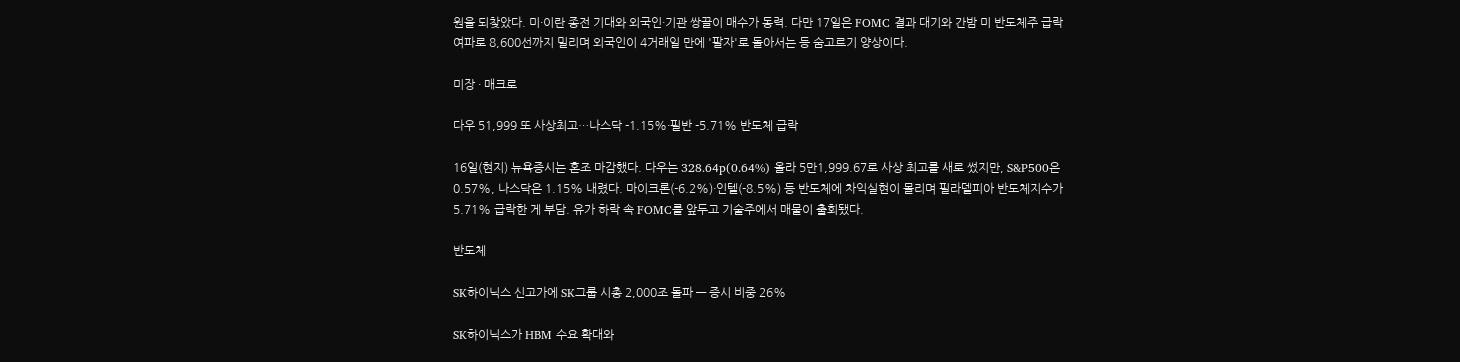원을 되찾았다. 미·이란 종전 기대와 외국인·기관 쌍끌이 매수가 동력. 다만 17일은 FOMC 결과 대기와 간밤 미 반도체주 급락 여파로 8,600선까지 밀리며 외국인이 4거래일 만에 '팔자'로 돌아서는 등 숨고르기 양상이다.

미장 · 매크로

다우 51,999 또 사상최고…나스닥 -1.15%·필반 -5.71% 반도체 급락

16일(현지) 뉴욕증시는 혼조 마감했다. 다우는 328.64p(0.64%) 올라 5만1,999.67로 사상 최고를 새로 썼지만, S&P500은 0.57%, 나스닥은 1.15% 내렸다. 마이크론(-6.2%)·인텔(-8.5%) 등 반도체에 차익실현이 몰리며 필라델피아 반도체지수가 5.71% 급락한 게 부담. 유가 하락 속 FOMC를 앞두고 기술주에서 매물이 출회됐다.

반도체

SK하이닉스 신고가에 SK그룹 시총 2,000조 돌파 — 증시 비중 26%

SK하이닉스가 HBM 수요 확대와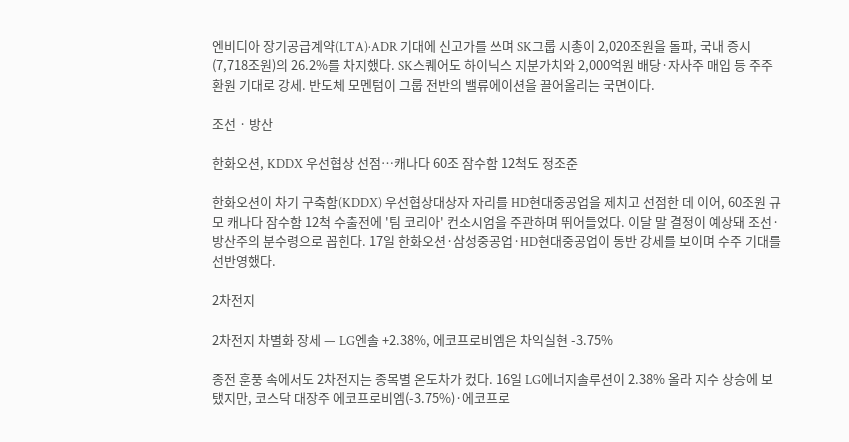엔비디아 장기공급계약(LTA)·ADR 기대에 신고가를 쓰며 SK그룹 시총이 2,020조원을 돌파, 국내 증시(7,718조원)의 26.2%를 차지했다. SK스퀘어도 하이닉스 지분가치와 2,000억원 배당·자사주 매입 등 주주환원 기대로 강세. 반도체 모멘텀이 그룹 전반의 밸류에이션을 끌어올리는 국면이다.

조선 · 방산

한화오션, KDDX 우선협상 선점…캐나다 60조 잠수함 12척도 정조준

한화오션이 차기 구축함(KDDX) 우선협상대상자 자리를 HD현대중공업을 제치고 선점한 데 이어, 60조원 규모 캐나다 잠수함 12척 수출전에 '팀 코리아' 컨소시엄을 주관하며 뛰어들었다. 이달 말 결정이 예상돼 조선·방산주의 분수령으로 꼽힌다. 17일 한화오션·삼성중공업·HD현대중공업이 동반 강세를 보이며 수주 기대를 선반영했다.

2차전지

2차전지 차별화 장세 — LG엔솔 +2.38%, 에코프로비엠은 차익실현 -3.75%

종전 훈풍 속에서도 2차전지는 종목별 온도차가 컸다. 16일 LG에너지솔루션이 2.38% 올라 지수 상승에 보탰지만, 코스닥 대장주 에코프로비엠(-3.75%)·에코프로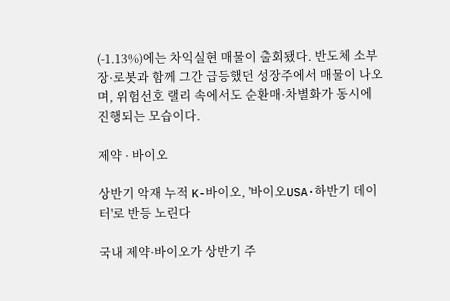(-1.13%)에는 차익실현 매물이 출회됐다. 반도체 소부장·로봇과 함께 그간 급등했던 성장주에서 매물이 나오며, 위험선호 랠리 속에서도 순환매·차별화가 동시에 진행되는 모습이다.

제약 · 바이오

상반기 악재 누적 K-바이오, '바이오USA·하반기 데이터'로 반등 노린다

국내 제약·바이오가 상반기 주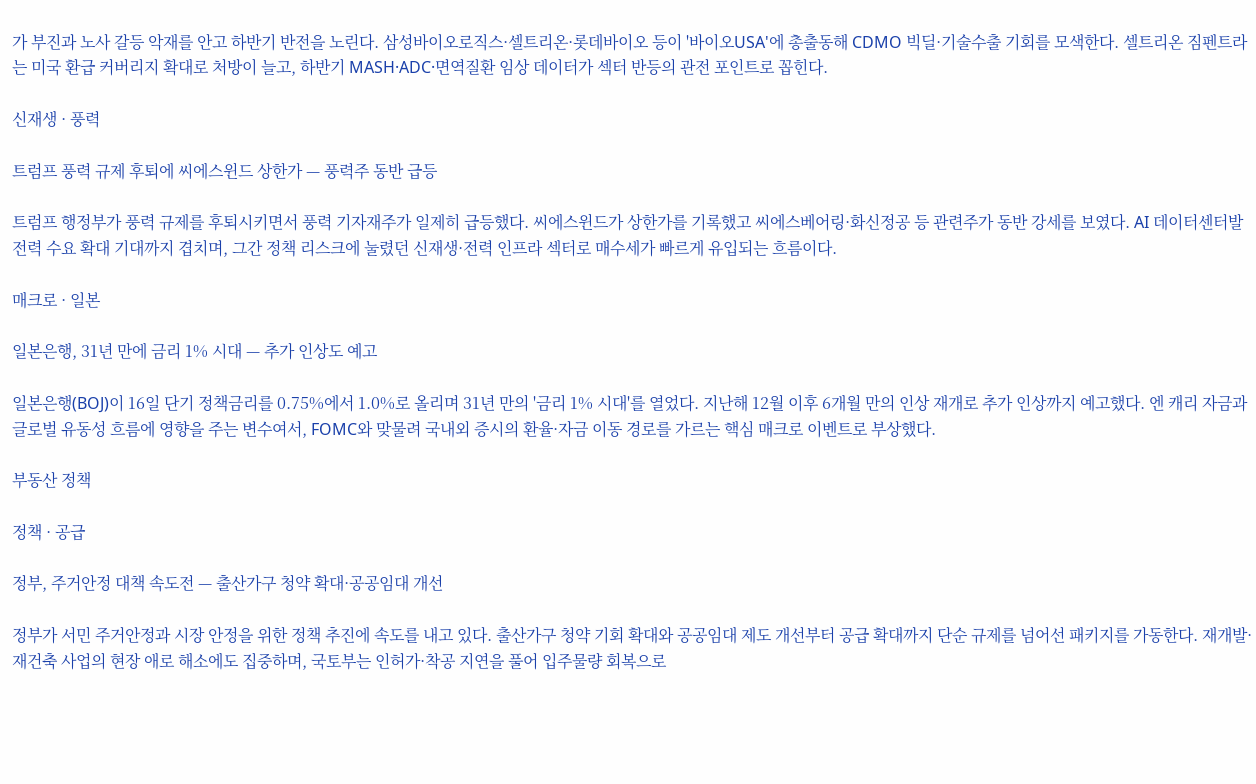가 부진과 노사 갈등 악재를 안고 하반기 반전을 노린다. 삼성바이오로직스·셀트리온·롯데바이오 등이 '바이오USA'에 총출동해 CDMO 빅딜·기술수출 기회를 모색한다. 셀트리온 짐펜트라는 미국 환급 커버리지 확대로 처방이 늘고, 하반기 MASH·ADC·면역질환 임상 데이터가 섹터 반등의 관전 포인트로 꼽힌다.

신재생 · 풍력

트럼프 풍력 규제 후퇴에 씨에스윈드 상한가 — 풍력주 동반 급등

트럼프 행정부가 풍력 규제를 후퇴시키면서 풍력 기자재주가 일제히 급등했다. 씨에스윈드가 상한가를 기록했고 씨에스베어링·화신정공 등 관련주가 동반 강세를 보였다. AI 데이터센터발 전력 수요 확대 기대까지 겹치며, 그간 정책 리스크에 눌렸던 신재생·전력 인프라 섹터로 매수세가 빠르게 유입되는 흐름이다.

매크로 · 일본

일본은행, 31년 만에 금리 1% 시대 — 추가 인상도 예고

일본은행(BOJ)이 16일 단기 정책금리를 0.75%에서 1.0%로 올리며 31년 만의 '금리 1% 시대'를 열었다. 지난해 12월 이후 6개월 만의 인상 재개로 추가 인상까지 예고했다. 엔 캐리 자금과 글로벌 유동성 흐름에 영향을 주는 변수여서, FOMC와 맞물려 국내외 증시의 환율·자금 이동 경로를 가르는 핵심 매크로 이벤트로 부상했다.

부동산 정책

정책 · 공급

정부, 주거안정 대책 속도전 — 출산가구 청약 확대·공공임대 개선

정부가 서민 주거안정과 시장 안정을 위한 정책 추진에 속도를 내고 있다. 출산가구 청약 기회 확대와 공공임대 제도 개선부터 공급 확대까지 단순 규제를 넘어선 패키지를 가동한다. 재개발·재건축 사업의 현장 애로 해소에도 집중하며, 국토부는 인허가·착공 지연을 풀어 입주물량 회복으로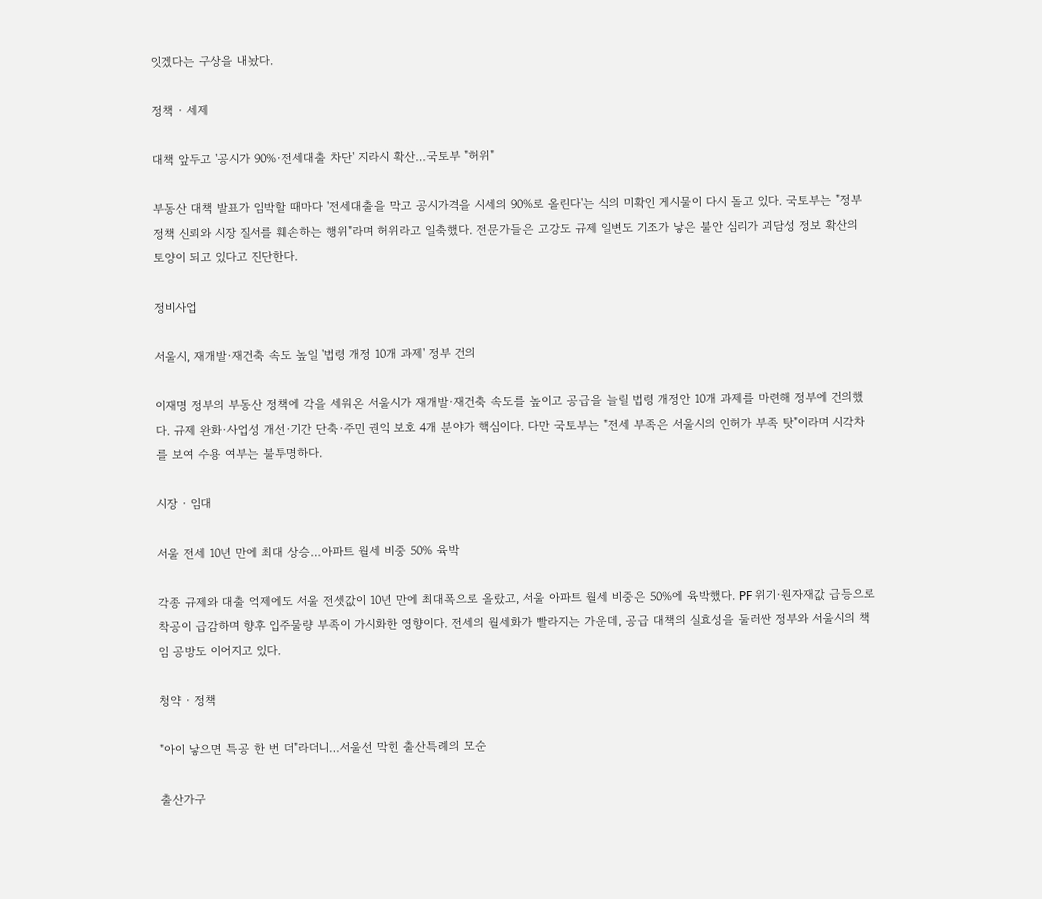잇겠다는 구상을 내놨다.

정책 · 세제

대책 앞두고 '공시가 90%·전세대출 차단' 지라시 확산…국토부 "허위"

부동산 대책 발표가 임박할 때마다 '전세대출을 막고 공시가격을 시세의 90%로 올린다'는 식의 미확인 게시물이 다시 돌고 있다. 국토부는 "정부 정책 신뢰와 시장 질서를 훼손하는 행위"라며 허위라고 일축했다. 전문가들은 고강도 규제 일변도 기조가 낳은 불안 심리가 괴담성 정보 확산의 토양이 되고 있다고 진단한다.

정비사업

서울시, 재개발·재건축 속도 높일 '법령 개정 10개 과제' 정부 건의

이재명 정부의 부동산 정책에 각을 세워온 서울시가 재개발·재건축 속도를 높이고 공급을 늘릴 법령 개정안 10개 과제를 마련해 정부에 건의했다. 규제 완화·사업성 개선·기간 단축·주민 권익 보호 4개 분야가 핵심이다. 다만 국토부는 "전세 부족은 서울시의 인허가 부족 탓"이라며 시각차를 보여 수용 여부는 불투명하다.

시장 · 임대

서울 전세 10년 만에 최대 상승…아파트 월세 비중 50% 육박

각종 규제와 대출 억제에도 서울 전셋값이 10년 만에 최대폭으로 올랐고, 서울 아파트 월세 비중은 50%에 육박했다. PF 위기·원자재값 급등으로 착공이 급감하며 향후 입주물량 부족이 가시화한 영향이다. 전세의 월세화가 빨라지는 가운데, 공급 대책의 실효성을 둘러싼 정부와 서울시의 책임 공방도 이어지고 있다.

청약 · 정책

"아이 낳으면 특공 한 번 더"라더니…서울선 막힌 출산특례의 모순

출산가구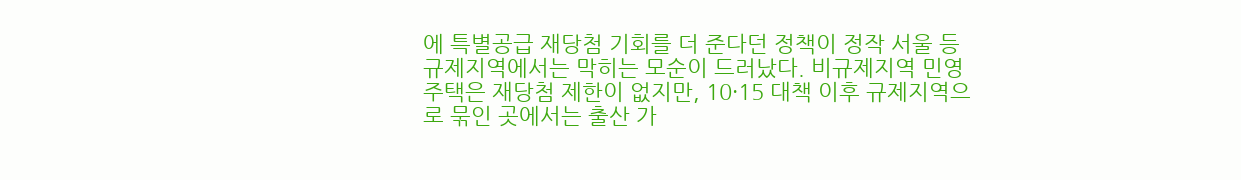에 특별공급 재당첨 기회를 더 준다던 정책이 정작 서울 등 규제지역에서는 막히는 모순이 드러났다. 비규제지역 민영주택은 재당첨 제한이 없지만, 10·15 대책 이후 규제지역으로 묶인 곳에서는 출산 가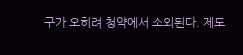구가 오히려 청약에서 소외된다. 제도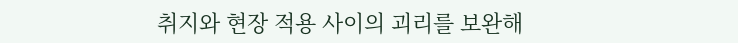취지와 현장 적용 사이의 괴리를 보완해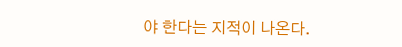야 한다는 지적이 나온다.